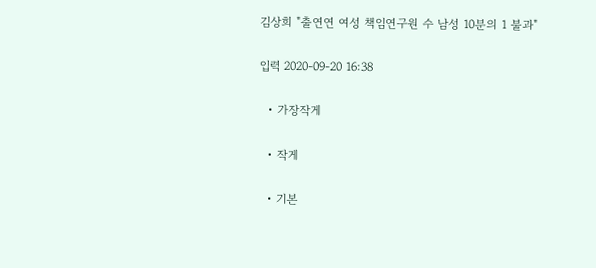김상희 "출연연 여성 책임연구원 수 남성 10분의 1 불과"

입력 2020-09-20 16:38

  • 가장작게

  • 작게

  • 기본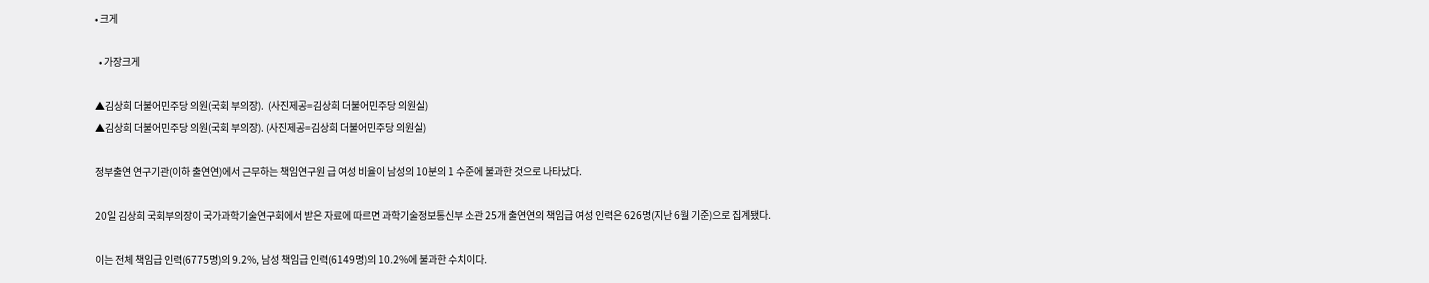• 크게

  • 가장크게

▲김상희 더불어민주당 의원(국회 부의장).  (사진제공=김상희 더불어민주당 의원실)
▲김상희 더불어민주당 의원(국회 부의장). (사진제공=김상희 더불어민주당 의원실)

정부출연 연구기관(이하 출연연)에서 근무하는 책임연구원 급 여성 비율이 남성의 10분의 1 수준에 불과한 것으로 나타났다.

20일 김상희 국회부의장이 국가과학기술연구회에서 받은 자료에 따르면 과학기술정보통신부 소관 25개 출연연의 책임급 여성 인력은 626명(지난 6월 기준)으로 집계됐다.

이는 전체 책임급 인력(6775명)의 9.2%, 남성 책임급 인력(6149명)의 10.2%에 불과한 수치이다.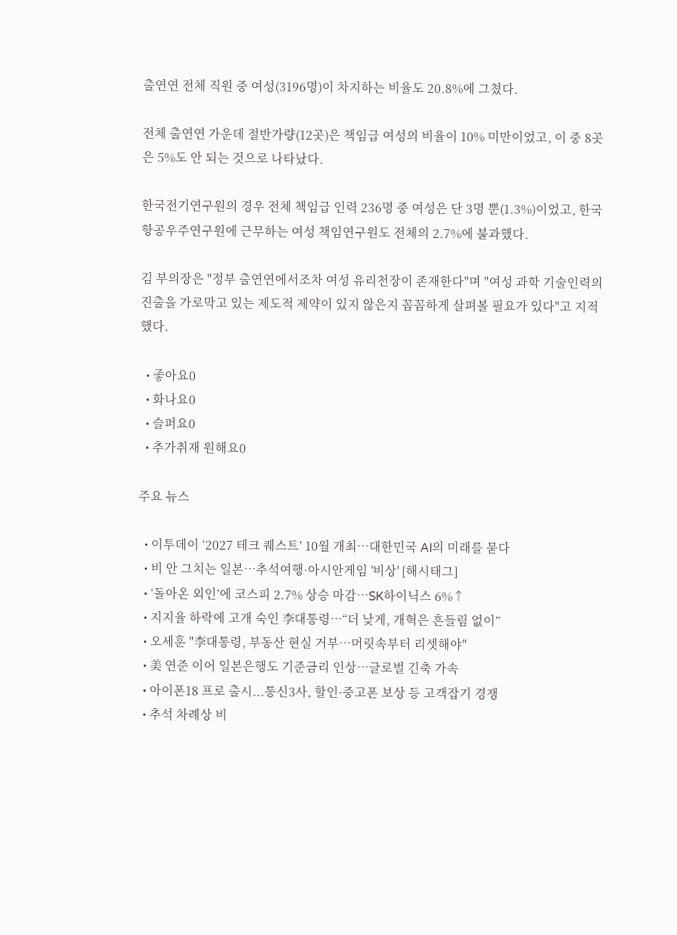출연연 전체 직원 중 여성(3196명)이 차지하는 비율도 20.8%에 그쳤다.

전체 출연연 가운데 절반가량(12곳)은 책임급 여성의 비율이 10% 미만이었고, 이 중 8곳은 5%도 안 되는 것으로 나타났다.

한국전기연구원의 경우 전체 책임급 인력 236명 중 여성은 단 3명 뿐(1.3%)이었고, 한국항공우주연구원에 근무하는 여성 책임연구원도 전체의 2.7%에 불과했다.

김 부의장은 "정부 출연연에서조차 여성 유리천장이 존재한다"며 "여성 과학 기술인력의 진출을 가로막고 있는 제도적 제약이 있지 않은지 꼼꼼하게 살펴볼 필요가 있다"고 지적했다.

  • 좋아요0
  • 화나요0
  • 슬퍼요0
  • 추가취재 원해요0

주요 뉴스

  • 이투데이 ‘2027 테크 퀘스트’ 10월 개최⋯대한민국 AI의 미래를 묻다
  • 비 안 그치는 일본…추석여행·아시안게임 '비상' [해시태그]
  • ‘돌아온 외인’에 코스피 2.7% 상승 마감⋯SK하이닉스 6%↑
  • 지지율 하락에 고개 숙인 李대통령⋯“더 낮게, 개혁은 흔들림 없이”
  • 오세훈 "李대통령, 부동산 현실 거부⋯머릿속부터 리셋해야"
  • 美 연준 이어 일본은행도 기준금리 인상⋯글로벌 긴축 가속
  • 아이폰18 프로 출시...통신3사, 할인·중고폰 보상 등 고객잡기 경쟁
  • 추석 차례상 비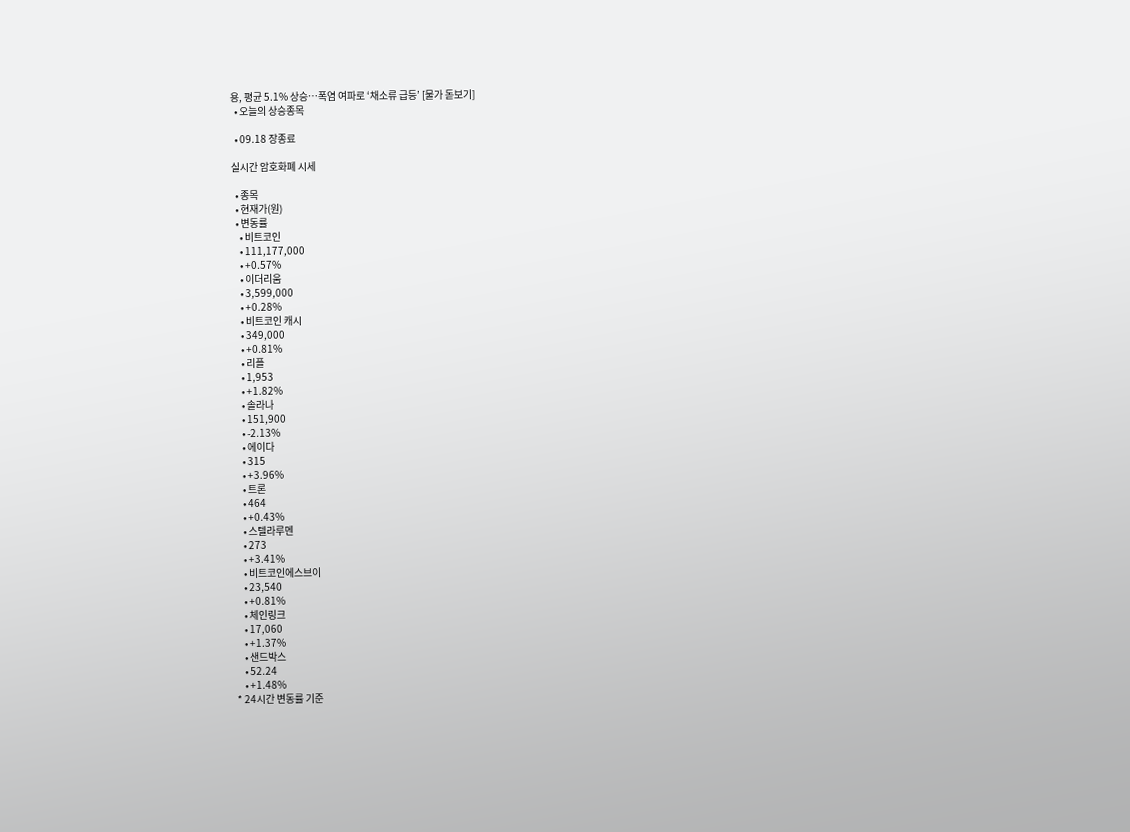용, 평균 5.1% 상승…폭염 여파로 ‘채소류 급등’ [물가 돋보기]
  • 오늘의 상승종목

  • 09.18 장종료

실시간 암호화폐 시세

  • 종목
  • 현재가(원)
  • 변동률
    • 비트코인
    • 111,177,000
    • +0.57%
    • 이더리움
    • 3,599,000
    • +0.28%
    • 비트코인 캐시
    • 349,000
    • +0.81%
    • 리플
    • 1,953
    • +1.82%
    • 솔라나
    • 151,900
    • -2.13%
    • 에이다
    • 315
    • +3.96%
    • 트론
    • 464
    • +0.43%
    • 스텔라루멘
    • 273
    • +3.41%
    • 비트코인에스브이
    • 23,540
    • +0.81%
    • 체인링크
    • 17,060
    • +1.37%
    • 샌드박스
    • 52.24
    • +1.48%
* 24시간 변동률 기준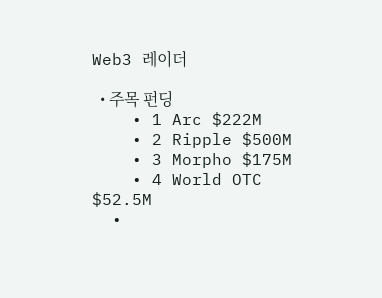Web3 레이더

  • 주목 펀딩
    • 1 Arc $222M
    • 2 Ripple $500M
    • 3 Morpho $175M
    • 4 World OTC $52.5M
  •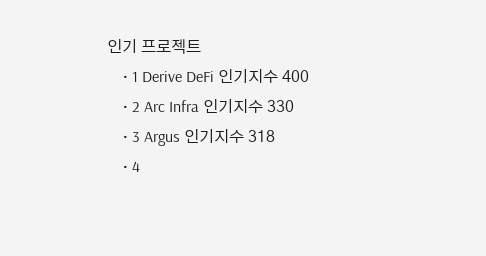인기 프로젝트
    • 1 Derive DeFi 인기지수 400
    • 2 Arc Infra 인기지수 330
    • 3 Argus 인기지수 318
    • 4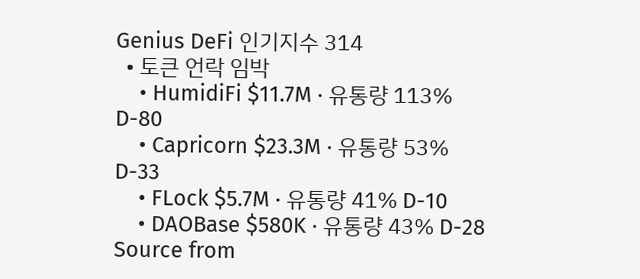Genius DeFi 인기지수 314
  • 토큰 언락 임박
    • HumidiFi $11.7M · 유통량 113% D-80
    • Capricorn $23.3M · 유통량 53% D-33
    • FLock $5.7M · 유통량 41% D-10
    • DAOBase $580K · 유통량 43% D-28
Source from